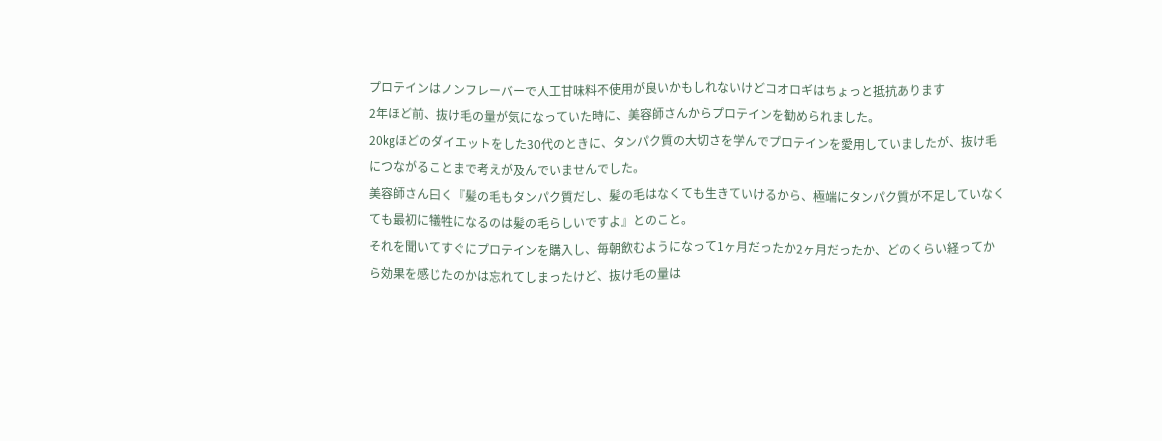プロテインはノンフレーバーで人工甘味料不使用が良いかもしれないけどコオロギはちょっと抵抗あります
2年ほど前、抜け毛の量が気になっていた時に、美容師さんからプロテインを勧められました。
20㎏ほどのダイエットをした30代のときに、タンパク質の大切さを学んでプロテインを愛用していましたが、抜け毛につながることまで考えが及んでいませんでした。
美容師さん曰く『髪の毛もタンパク質だし、髪の毛はなくても生きていけるから、極端にタンパク質が不足していなくても最初に犠牲になるのは髪の毛らしいですよ』とのこと。
それを聞いてすぐにプロテインを購入し、毎朝飲むようになって1ヶ月だったか2ヶ月だったか、どのくらい経ってから効果を感じたのかは忘れてしまったけど、抜け毛の量は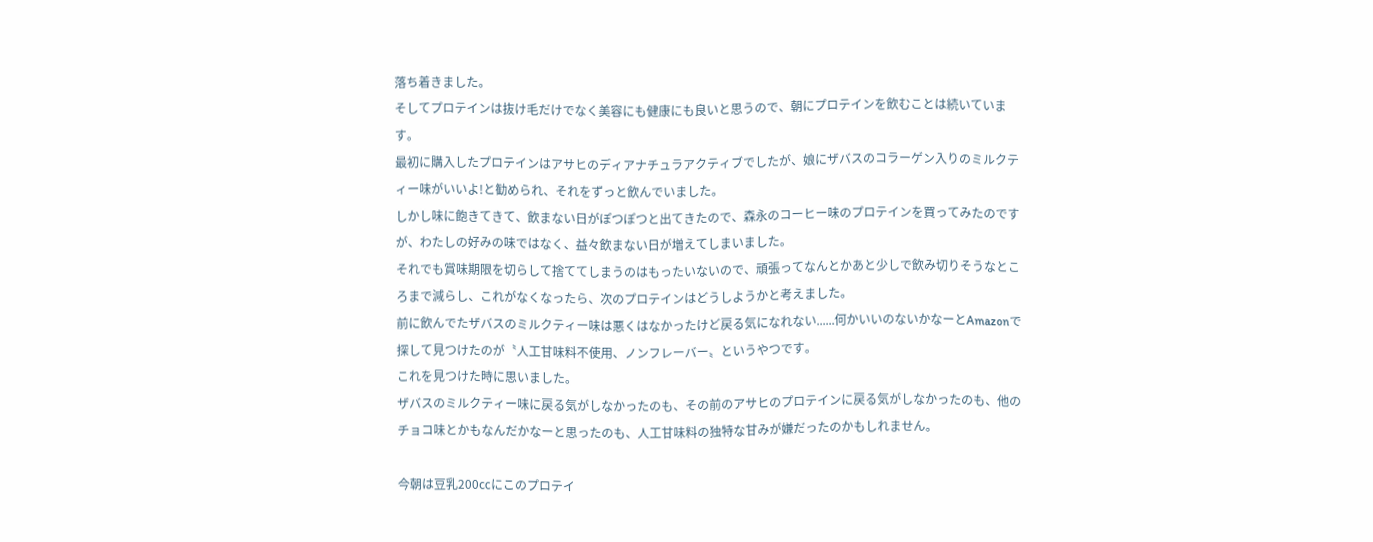落ち着きました。
そしてプロテインは抜け毛だけでなく美容にも健康にも良いと思うので、朝にプロテインを飲むことは続いています。
最初に購入したプロテインはアサヒのディアナチュラアクティブでしたが、娘にザバスのコラーゲン入りのミルクティー味がいいよ!と勧められ、それをずっと飲んでいました。
しかし味に飽きてきて、飲まない日がぽつぽつと出てきたので、森永のコーヒー味のプロテインを買ってみたのですが、わたしの好みの味ではなく、益々飲まない日が増えてしまいました。
それでも賞味期限を切らして捨ててしまうのはもったいないので、頑張ってなんとかあと少しで飲み切りそうなところまで減らし、これがなくなったら、次のプロテインはどうしようかと考えました。
前に飲んでたザバスのミルクティー味は悪くはなかったけど戻る気になれない......何かいいのないかなーとAmazonで探して見つけたのが〝人工甘味料不使用、ノンフレーバー〟というやつです。
これを見つけた時に思いました。
ザバスのミルクティー味に戻る気がしなかったのも、その前のアサヒのプロテインに戻る気がしなかったのも、他のチョコ味とかもなんだかなーと思ったのも、人工甘味料の独特な甘みが嫌だったのかもしれません。

今朝は豆乳200㏄にこのプロテイ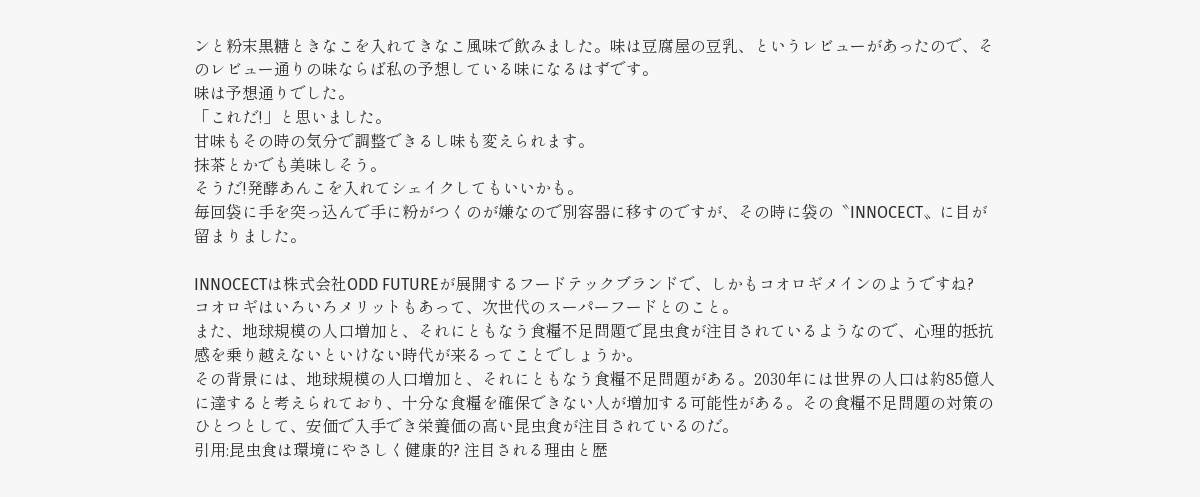ンと粉末黒糖ときなこを入れてきなこ風味で飲みました。味は豆腐屋の豆乳、というレビューがあったので、そのレビュー通りの味ならば私の予想している味になるはずです。
味は予想通りでした。
「これだ!」と思いました。
甘味もその時の気分で調整できるし味も変えられます。
抹茶とかでも美味しそう。
そうだ!発酵あんこを入れてシェイクしてもいいかも。
毎回袋に手を突っ込んで手に粉がつくのが嫌なので別容器に移すのですが、その時に袋の〝INNOCECT〟に目が留まりました。

INNOCECTは株式会社ODD FUTUREが展開するフードテックブランドで、しかもコオロギメインのようですね?
コオロギはいろいろメリットもあって、次世代のスーパーフードとのこと。
また、地球規模の人口増加と、それにともなう食糧不足問題で昆虫食が注目されているようなので、心理的抵抗感を乗り越えないといけない時代が来るってことでしょうか。
その背景には、地球規模の人口増加と、それにともなう食糧不足問題がある。2030年には世界の人口は約85億人に達すると考えられており、十分な食糧を確保できない人が増加する可能性がある。その食糧不足問題の対策のひとつとして、安価で入手でき栄養価の高い昆虫食が注目されているのだ。
引用:昆虫食は環境にやさしく健康的? 注目される理由と歴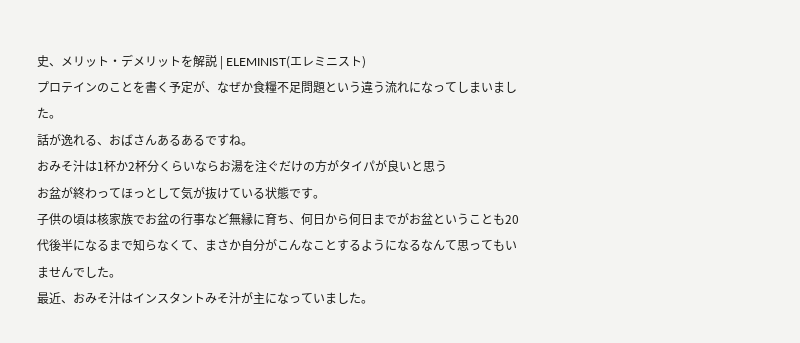史、メリット・デメリットを解説 | ELEMINIST(エレミニスト)
プロテインのことを書く予定が、なぜか食糧不足問題という違う流れになってしまいました。
話が逸れる、おばさんあるあるですね。
おみそ汁は1杯か2杯分くらいならお湯を注ぐだけの方がタイパが良いと思う
お盆が終わってほっとして気が抜けている状態です。
子供の頃は核家族でお盆の行事など無縁に育ち、何日から何日までがお盆ということも20代後半になるまで知らなくて、まさか自分がこんなことするようになるなんて思ってもいませんでした。
最近、おみそ汁はインスタントみそ汁が主になっていました。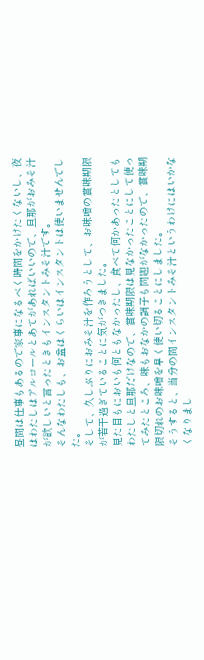昼間は仕事もあるので家事になるべく時間をかけたくないし、夜はわたしはアルコールとあてがあればいいので、旦那がおみそ汁が欲しいと言ったときもインスタントみそ汁です。
そんなわたしも、お盆はくらいはインスタントは使いませんでした。
そして、久しぶりにおみそ汁を作ろうとして、お味噌の賞味期限が若干過ぎていることに気がつきました。
見た目もにおいも何ともなかったし、食べて何かあったとしてもわたしと旦那だけなので、賞味期限は見なかったことにして使ってみたところ、味もおなかの調子も問題がなかったので、賞味期限切れのお味噌を早く使い切ることにしました。
そうすると、当分の間インスタントみそ汁というわけにはいかなくなりまし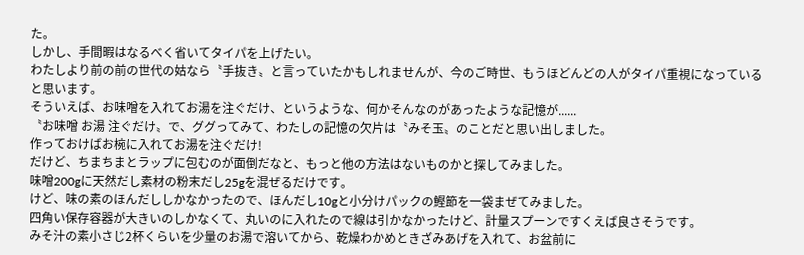た。
しかし、手間暇はなるべく省いてタイパを上げたい。
わたしより前の前の世代の姑なら〝手抜き〟と言っていたかもしれませんが、今のご時世、もうほどんどの人がタイパ重視になっていると思います。
そういえば、お味噌を入れてお湯を注ぐだけ、というような、何かそんなのがあったような記憶が......
〝お味噌 お湯 注ぐだけ〟で、ググってみて、わたしの記憶の欠片は〝みそ玉〟のことだと思い出しました。
作っておけばお椀に入れてお湯を注ぐだけ!
だけど、ちまちまとラップに包むのが面倒だなと、もっと他の方法はないものかと探してみました。
味噌200gに天然だし素材の粉末だし25gを混ぜるだけです。
けど、味の素のほんだししかなかったので、ほんだし10gと小分けパックの鰹節を一袋まぜてみました。
四角い保存容器が大きいのしかなくて、丸いのに入れたので線は引かなかったけど、計量スプーンですくえば良さそうです。
みそ汁の素小さじ2杯くらいを少量のお湯で溶いてから、乾燥わかめときざみあげを入れて、お盆前に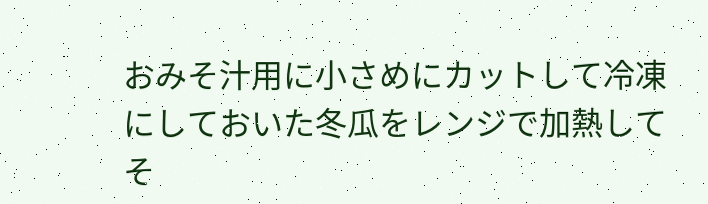おみそ汁用に小さめにカットして冷凍にしておいた冬瓜をレンジで加熱してそ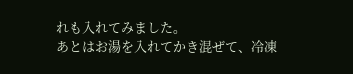れも入れてみました。
あとはお湯を入れてかき混ぜて、冷凍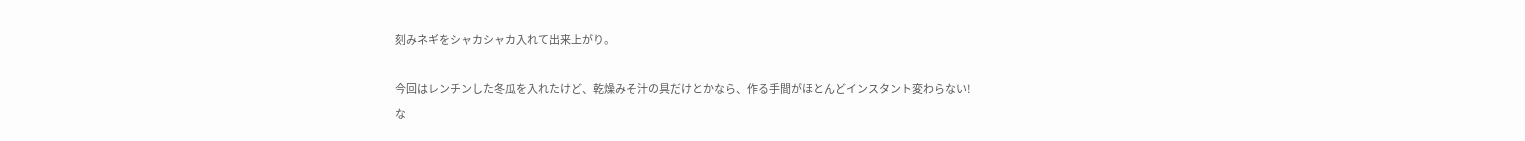刻みネギをシャカシャカ入れて出来上がり。

今回はレンチンした冬瓜を入れたけど、乾燥みそ汁の具だけとかなら、作る手間がほとんどインスタント変わらない!
な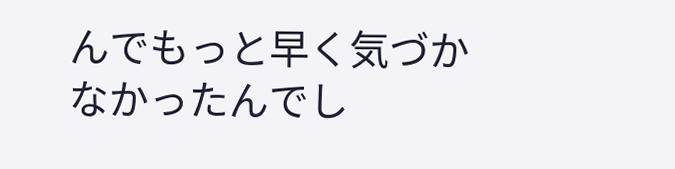んでもっと早く気づかなかったんでし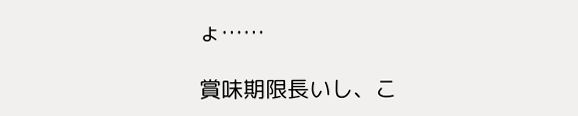ょ……

賞味期限長いし、こ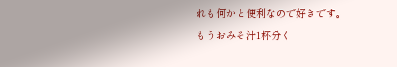れも何かと便利なので好きです。
もうおみそ汁1杯分く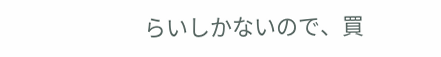らいしかないので、買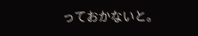っておかないと。